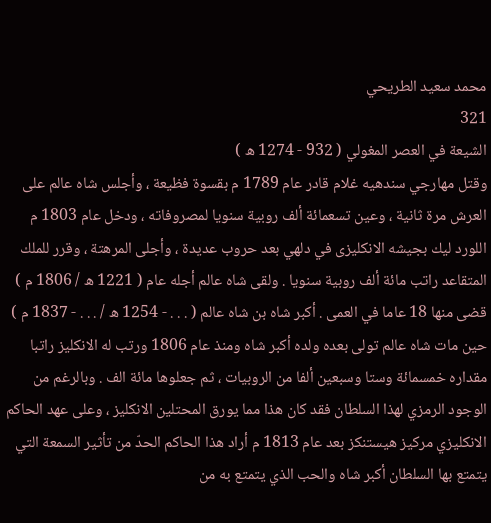محمد سعيد الطريحي
321
الشيعة في العصر المغولي ( 932 - 1274 ه )
وقتل مهارجي سندهيه غلام قادر عام 1789 م بقسوة فظيعة ، وأجلس شاه عالم على العرش مرة ثانية ، وعين تسعمائة ألف روبية سنويا لمصروفاته ، ودخل عام 1803 م اللورد ليك بجيشه الانكليزى في دلهي بعد حروب عديدة ، وأجلى المرهتة ، وقرر للملك المتقاعد راتب مائة ألف روبية سنويا . ولقى شاه عالم أجله عام ( 1221 ه / 1806 م ) قضى منها 18 عاما في العمى . أكبر شاه بن شاه عالم ( . . . - 1254 ه / . . . - 1837 م ) حين مات شاه عالم تولى بعده ولده أكبر شاه ومنذ عام 1806 ورتب له الانكليز راتبا مقداره خمسمائة وستا وسبعين ألفا من الروبيات ، ثم جعلوها مائة الف . وبالرغم من الوجود الرمزي لهذا السلطان فقد كان هذا مما يورق المحتلين الانكليز ، وعلى عهد الحاكم الانكليزي مركيز هيستنكز بعد عام 1813 م أراد هذا الحاكم الحدّ من تأثير السمعة التي يتمتع بها السلطان أكبر شاه والحب الذي يتمتع به من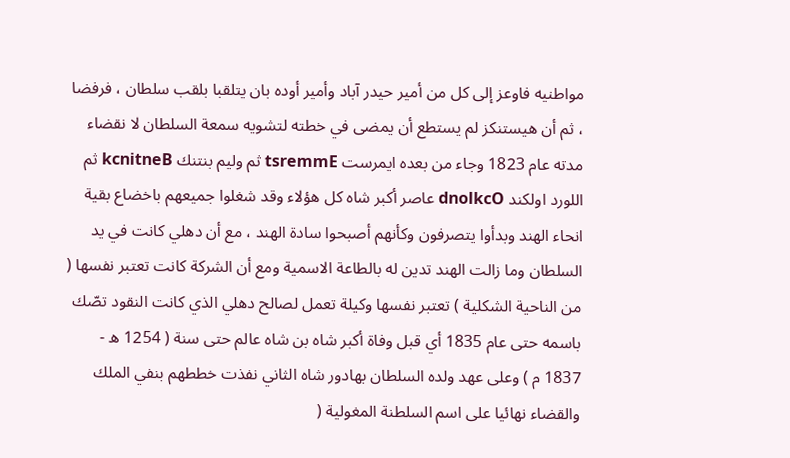مواطنيه فاوعز إلى كل من أمير حيدر آباد وأمير أوده بان يتلقبا بلقب سلطان ، فرفضا ، ثم أن هيستنكز لم يستطع أن يمضى في خطته لتشويه سمعة السلطان لا نقضاء مدته عام 1823 وجاء من بعده ايمرست tsremmE ثم وليم بنتنك kcnitneB ثم اللورد اولكند dnolkcO عاصر أكبر شاه كل هؤلاء وقد شغلوا جميعهم باخضاع بقية انحاء الهند وبدأوا يتصرفون وكأنهم أصبحوا سادة الهند ، مع أن دهلي كانت في يد السلطان وما زالت الهند تدين له بالطاعة الاسمية ومع أن الشركة كانت تعتبر نفسها ( من الناحية الشكلية ) تعتبر نفسها وكيلة تعمل لصالح دهلي الذي كانت النقود تصّك باسمه حتى عام 1835 أي قبل وفاة أكبر شاه بن شاه عالم حتى سنة ( 1254 ه - 1837 م ) وعلى عهد ولده السلطان بهادور شاه الثاني نفذت خططهم بنفي الملك والقضاء نهائيا على اسم السلطنة المغولية (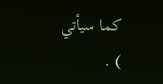كما سيأتي ) .